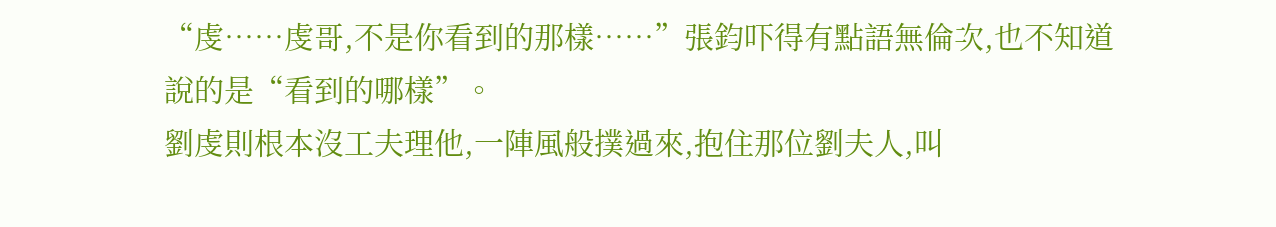“虔……虔哥,不是你看到的那樣……”張鈞吓得有點語無倫次,也不知道說的是“看到的哪樣”。
劉虔則根本沒工夫理他,一陣風般撲過來,抱住那位劉夫人,叫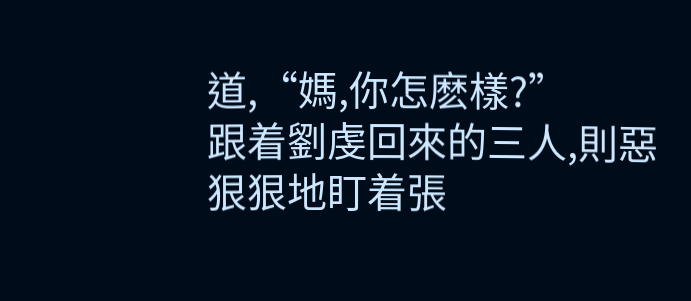道,“媽,你怎麽樣?”
跟着劉虔回來的三人,則惡狠狠地盯着張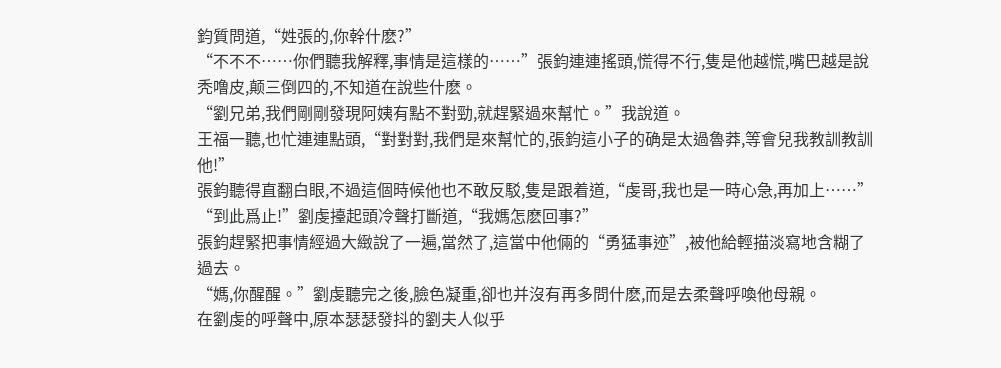鈞質問道,“姓張的,你幹什麽?”
“不不不……你們聽我解釋,事情是這樣的……”張鈞連連搖頭,慌得不行,隻是他越慌,嘴巴越是說秃噜皮,颠三倒四的,不知道在說些什麽。
“劉兄弟,我們剛剛發現阿姨有點不對勁,就趕緊過來幫忙。”我說道。
王福一聽,也忙連連點頭,“對對對,我們是來幫忙的,張鈞這小子的确是太過魯莽,等會兒我教訓教訓他!”
張鈞聽得直翻白眼,不過這個時候他也不敢反駁,隻是跟着道,“虔哥,我也是一時心急,再加上……”
“到此爲止!”劉虔擡起頭冷聲打斷道,“我媽怎麽回事?”
張鈞趕緊把事情經過大緻說了一遍,當然了,這當中他倆的“勇猛事迹”,被他給輕描淡寫地含糊了過去。
“媽,你醒醒。”劉虔聽完之後,臉色凝重,卻也并沒有再多問什麽,而是去柔聲呼喚他母親。
在劉虔的呼聲中,原本瑟瑟發抖的劉夫人似乎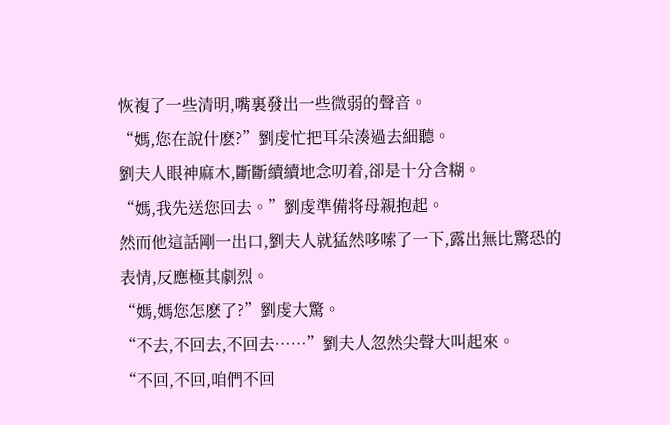恢複了一些清明,嘴裏發出一些微弱的聲音。
“媽,您在說什麽?”劉虔忙把耳朵湊過去細聽。
劉夫人眼神麻木,斷斷續續地念叨着,卻是十分含糊。
“媽,我先送您回去。”劉虔準備将母親抱起。
然而他這話剛一出口,劉夫人就猛然哆嗦了一下,露出無比驚恐的表情,反應極其劇烈。
“媽,媽您怎麽了?”劉虔大驚。
“不去,不回去,不回去……”劉夫人忽然尖聲大叫起來。
“不回,不回,咱們不回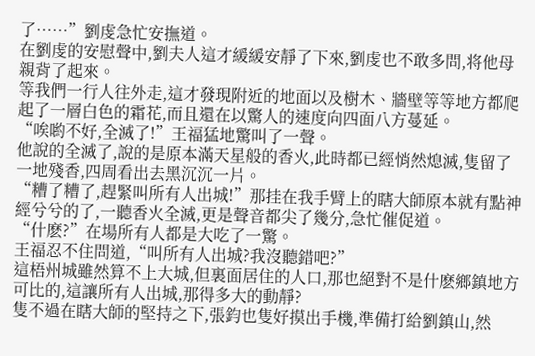了……”劉虔急忙安撫道。
在劉虔的安慰聲中,劉夫人這才緩緩安靜了下來,劉虔也不敢多問,将他母親背了起來。
等我們一行人往外走,這才發現附近的地面以及樹木、牆壁等等地方都爬起了一層白色的霜花,而且還在以驚人的速度向四面八方蔓延。
“唉喲不好,全滅了!”王福猛地驚叫了一聲。
他說的全滅了,說的是原本滿天星般的香火,此時都已經悄然熄滅,隻留了一地殘香,四周看出去黑沉沉一片。
“糟了糟了,趕緊叫所有人出城!”那挂在我手臂上的瞎大師原本就有點神經兮兮的了,一聽香火全滅,更是聲音都尖了幾分,急忙催促道。
“什麽?”在場所有人都是大吃了一驚。
王福忍不住問道,“叫所有人出城?我沒聽錯吧?”
這梧州城雖然算不上大城,但裏面居住的人口,那也絕對不是什麽鄉鎮地方可比的,這讓所有人出城,那得多大的動靜?
隻不過在瞎大師的堅持之下,張鈞也隻好摸出手機,準備打給劉鎮山,然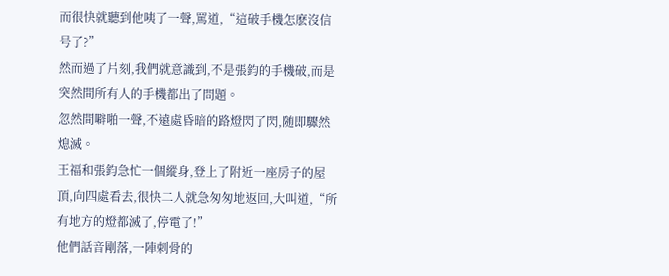而很快就聽到他咦了一聲,罵道,“這破手機怎麽沒信号了?”
然而過了片刻,我們就意識到,不是張鈞的手機破,而是突然間所有人的手機都出了問題。
忽然間噼啪一聲,不遠處昏暗的路燈閃了閃,随即驟然熄滅。
王福和張鈞急忙一個縱身,登上了附近一座房子的屋頂,向四處看去,很快二人就急匆匆地返回,大叫道,“所有地方的燈都滅了,停電了!”
他們話音剛落,一陣刺骨的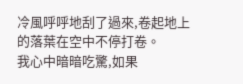冷風呼呼地刮了過來,卷起地上的落葉在空中不停打卷。
我心中暗暗吃驚,如果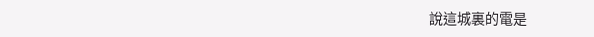說這城裏的電是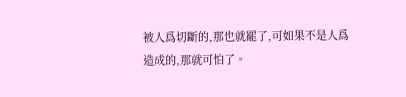被人爲切斷的,那也就罷了,可如果不是人爲造成的,那就可怕了。